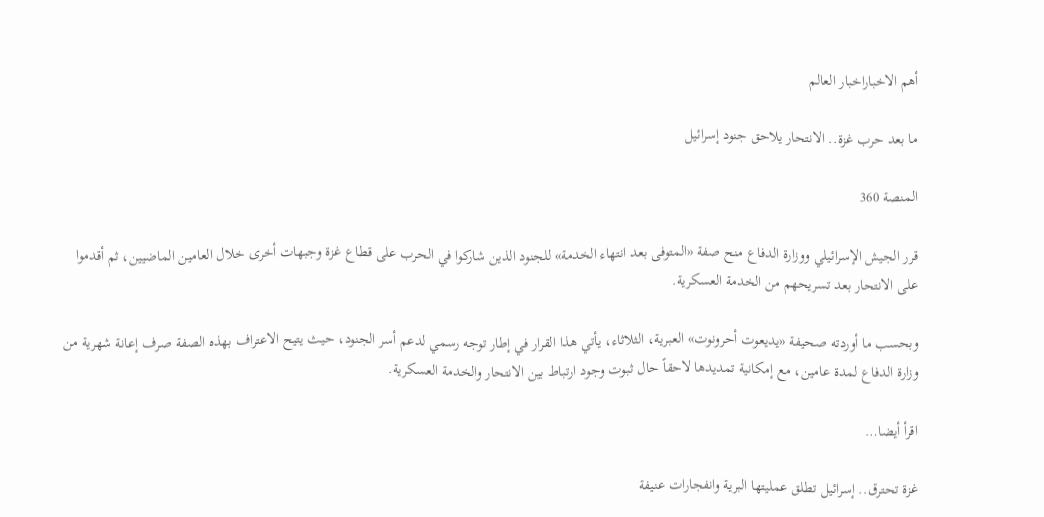أهم الاخباراخبار العالم

ما بعد حرب غزة.. الانتحار يلاحق جنود إسرائيل

المنصة 360

قرر الجيش الإسرائيلي ووزارة الدفاع منح صفة «المتوفى بعد انتهاء الخدمة» للجنود الذين شاركوا في الحرب على قطاع غزة وجبهات أخرى خلال العامين الماضيين، ثم أقدموا على الانتحار بعد تسريحهم من الخدمة العسكرية.

وبحسب ما أوردته صحيفة «يديعوت أحرونوت» العبرية، الثلاثاء، يأتي هذا القرار في إطار توجه رسمي لدعم أسر الجنود، حيث يتيح الاعتراف بهذه الصفة صرف إعانة شهرية من وزارة الدفاع لمدة عامين، مع إمكانية تمديدها لاحقاً حال ثبوت وجود ارتباط بين الانتحار والخدمة العسكرية.

اقرأ أيضا…

غزة تحترق.. إسرائيل تطلق عمليتها البرية وانفجارات عنيفة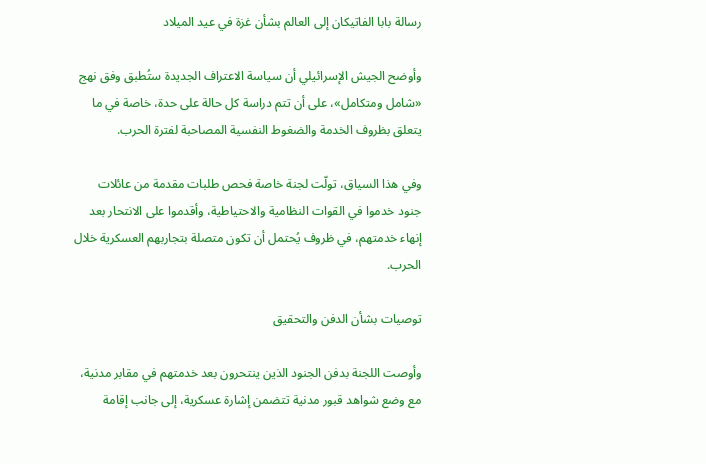رسالة بابا الفاتيكان إلى العالم بشأن غزة في عيد الميلاد

وأوضح الجيش الإسرائيلي أن سياسة الاعتراف الجديدة ستُطبق وفق نهج «شامل ومتكامل»، على أن تتم دراسة كل حالة على حدة، خاصة في ما يتعلق بظروف الخدمة والضغوط النفسية المصاحبة لفترة الحرب.

وفي هذا السياق، تولّت لجنة خاصة فحص طلبات مقدمة من عائلات جنود خدموا في القوات النظامية والاحتياطية، وأقدموا على الانتحار بعد إنهاء خدمتهم، في ظروف يُحتمل أن تكون متصلة بتجاربهم العسكرية خلال الحرب.

توصيات بشأن الدفن والتحقيق

وأوصت اللجنة بدفن الجنود الذين ينتحرون بعد خدمتهم في مقابر مدنية، مع وضع شواهد قبور مدنية تتضمن إشارة عسكرية، إلى جانب إقامة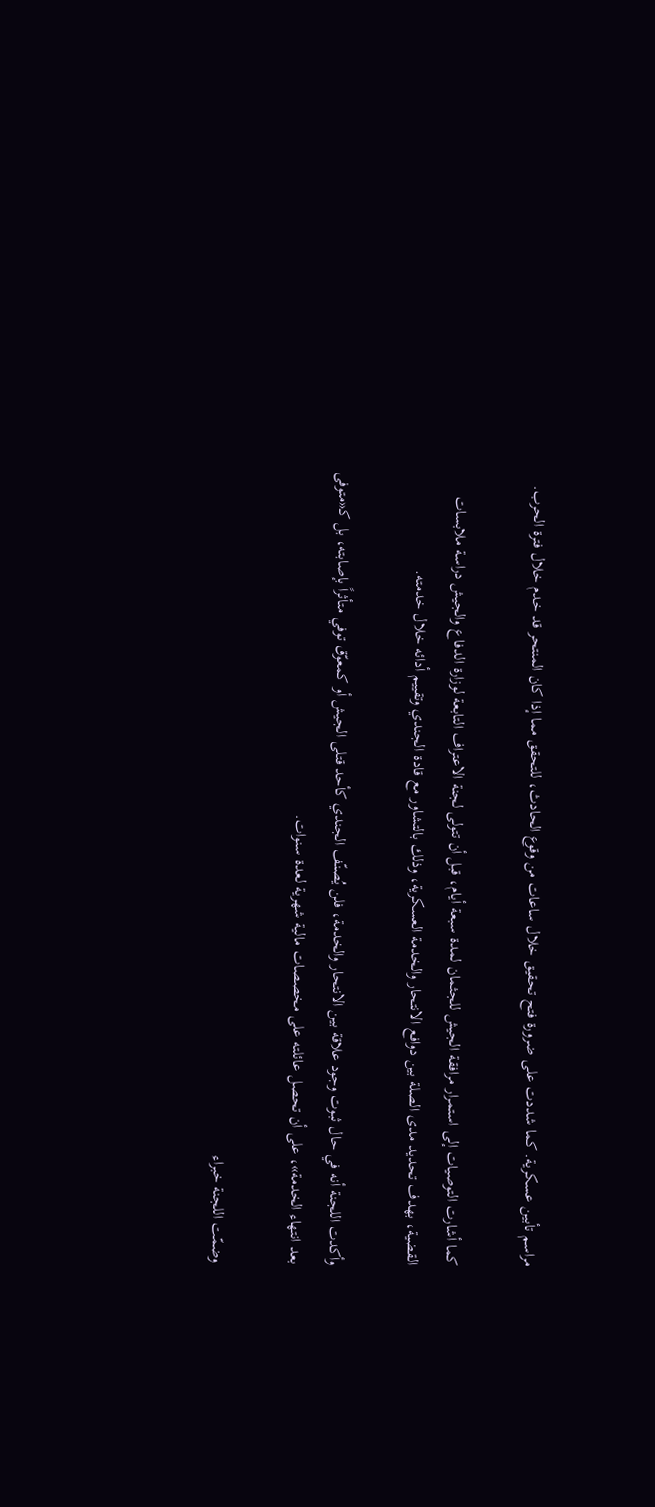مراسم تأبين عسكرية. كما شددت على ضرورة فتح تحقيق خلال ساعات من وقوع الحادث، للتحقق مما إذا كان المنتحر قد خدم خلال فترة الحرب.

كما أشارت التوصيات إلى استمرار مرافقة الجيش للجثمان لمدة سبعة أيام، قبل أن تتولى لجنة الاعتراف التابعة لوزارة الدفاع والجيش دراسة ملابسات القضية، بهدف تحديد مدى الصلة بين دوافع الانتحار والخدمة العسكرية، وذلك بالتشاور مع قادة الجندي وتقييم أدائه خلال خدمته.

وأكدت اللجنة أنه في حال ثبوت وجود علاقة بين الانتحار والخدمة، فلن يُصنّف الجندي كأحد قتلى الجيش أو كمعوّق توفي متأثراً بإصابته، بل كـ«متوفى بعد انتهاء الخدمة»، على أن تحصل عائلته على مخصصات مالية شهرية لعدة سنوات.

وضمّت اللجنة خبراء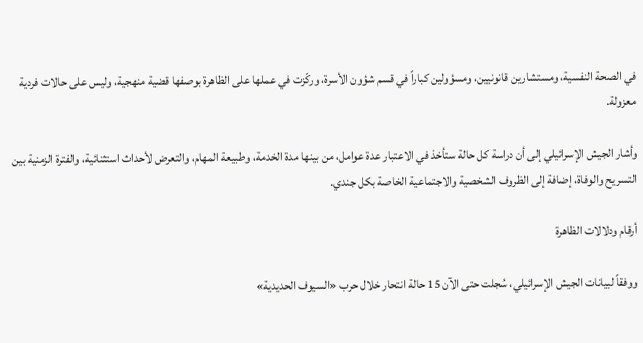في الصحة النفسية، ومستشارين قانونيين، ومسؤولين كباراً في قسم شؤون الأسرة، وركّزت في عملها على الظاهرة بوصفها قضية منهجية، وليس على حالات فردية معزولة.

وأشار الجيش الإسرائيلي إلى أن دراسة كل حالة ستأخذ في الاعتبار عدة عوامل، من بينها مدة الخدمة، وطبيعة المهام، والتعرض لأحداث استثنائية، والفترة الزمنية بين التسريح والوفاة، إضافة إلى الظروف الشخصية والاجتماعية الخاصة بكل جندي.

أرقام ودلالات الظاهرة

ووفقاً لبيانات الجيش الإسرائيلي، سُجلت حتى الآن 15 حالة انتحار خلال حرب «السيوف الحديدية»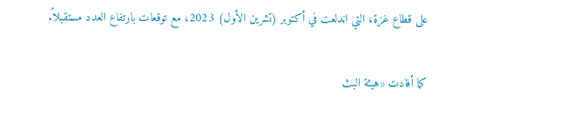على قطاع غزة، التي اندلعت في أكتوبر (تشرين الأول) 2023، مع توقعات بارتفاع العدد مستقبلاً.

كما أفادت «هيئة البث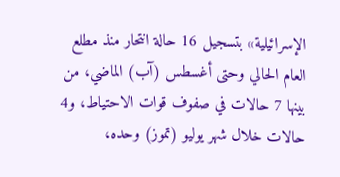الإسرائيلية» بتسجيل 16 حالة انتحار منذ مطلع العام الحالي وحتى أغسطس (آب) الماضي، من بينها 7 حالات في صفوف قوات الاحتياط، و4 حالات خلال شهر يوليو (تموز) وحده،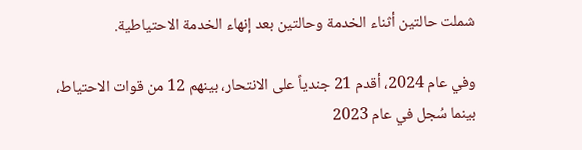شملت حالتين أثناء الخدمة وحالتين بعد إنهاء الخدمة الاحتياطية.

وفي عام 2024، أقدم 21 جندياً على الانتحار، بينهم 12 من قوات الاحتياط، بينما سُجل في عام 2023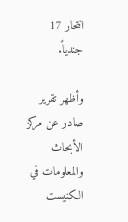انتحار 17 جندياً.

وأظهر تقرير صادر عن مركز الأبحاث والمعلومات في الكنيست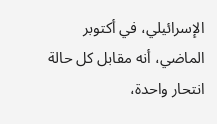الإسرائيلي، في أكتوبر الماضي، أنه مقابل كل حالة انتحار واحدة،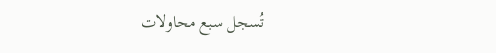تُسجل سبع محاولات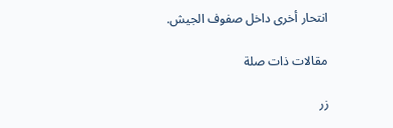انتحار أخرى داخل صفوف الجيش.

مقالات ذات صلة

زر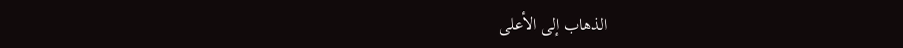الذهاب إلى الأعلى